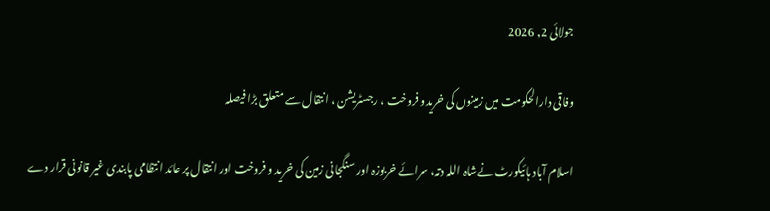جولائی 2, 2026

وفاقی دارالحکومت میں زمینوں کی خریدو فروخت ، رجسٹریشن ، انتقال سے متعلق بڑا فیصلہ

اسلام آباد ہائیکورٹ نےشاہ اللہ دتہ، سرائے خربوزہ اور سنگجانی زمین کی خرید و فروخت اور انتقال پر عائد انتظامی پابندی غیر قانونی قرار دے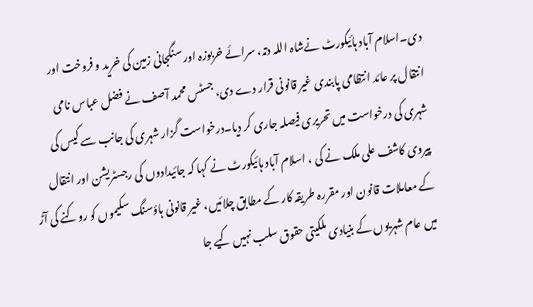دی۔اسلام آباد ہائیکورٹ نےشاہ اللہ دتہ، سرائے خربوزہ اور سنگجانی زمین کی خرید و فروخت اور انتقال پر عائد انتظامی پابندی غیر قانونی قرار دے دی، جسٹس محمد آصف نے فضل عباس نامی شہری کی درخواست میں تحریری فیصلہ جاری کر دیا۔درخواست گزار شہری کی جانب سے کیس کی پیروی کاشف علی ملک نے کی ، اسلام آباد ہائیکورٹ نے کہا کہ جائیدادوں کی رجسٹریشن اور انتقال کے معاملات قانون اور مقررہ طریقہ کار کے مطابق چلائیں، غیر قانونی ہاؤسنگ سکیموں کو روکنے کی آڑ میں عام شہریوں کے بنیادی ملکیتی حقوق سلب نہیں کیے جا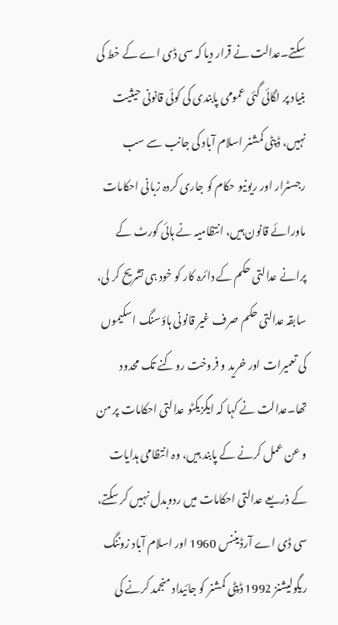سکتے۔عدالت نے قرار دیا کہ سی ڈی اے کے خط کی بنیاد پر لگائی گئی عمومی پابندی کی کوئی قانونی حیثیت نہیں، ڈپٹی کمشنر اسلام آباد کی جانب سے سب رجسٹرار اور ریونیو حکام کو جاری کردہ زبانی احکامات ماورائے قانون ہیں، انتظامیہ نے ہائی کورٹ کے پرانے عدالتی حکم کے دائرہ کار کو خود ہی تشریح کر لی، سابقہ عدالتی حکم صرف غیر قانونی ہاؤسنگ اسکیموں کی تعمیرات اور خرید و فروخت روکنے تک محدود تھا۔عدالت نے کہا کہ ایگزیکٹو عدالتی احکامات پر من و عن عمل کرنے کے پابند ہیں، وہ انتظامی ہدایات کے ذریعے عدالتی احکامات میں ردوبدل نہیں کر سکتے، سی ڈی اے آرڈیننس 1960 اور اسلام آباد زوننگ ریگولیشنز 1992 ڈپٹی کمشنر کو جائیداد منجمد کرنے کی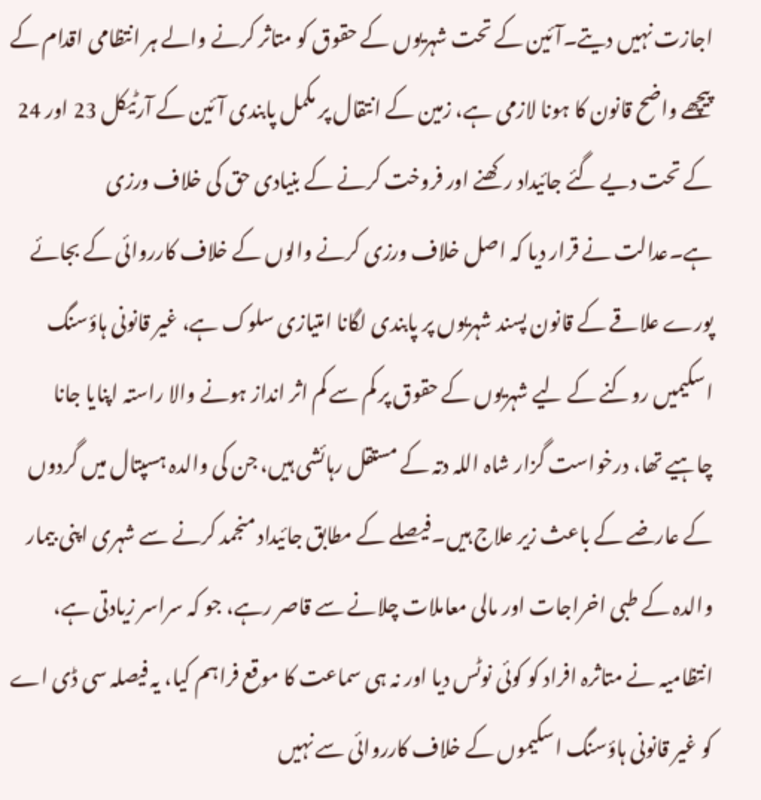اجازت نہیں دیتے۔آئین کے تحت شہریوں کے حقوق کو متاثر کرنے والے ہر انتظامی اقدام کے پیچھے واضح قانون کا ہونا لازمی ہے، زمین کے انتقال پر مکمل پابندی آئین کے آرٹیکل 23 اور 24 کے تحت دیے گئے جائیداد رکھنے اور فروخت کرنے کے بنیادی حق کی خلاف ورزی ہے۔عدالت نے قرار دیا کہ اصل خلاف ورزی کرنے والوں کے خلاف کارروائی کے بجائے پورے علاقے کے قانون پسند شہریوں پر پابندی لگانا امتیازی سلوک ہے، غیر قانونی ہاؤسنگ اسکیمیں روکنے کے لیے شہریوں کے حقوق پر کم سے کم اثر انداز ہونے والا راستہ اپنایا جانا چاہیے تھا، درخواست گزار شاہ اللہ دتہ کے مستقل رہائشی ہیں، جن کی والدہ ہسپتال میں گردوں کے عارضے کے باعث زیر علاج ہیں۔فیصلے کے مطابق جائیداد منجمد کرنے سے شہری اپنی بیمار والدہ کے طبی اخراجات اور مالی معاملات چلانے سے قاصر رہے، جو کہ سراسر زیادتی ہے، انتظامیہ نے متاثرہ افراد کو کوئی نوٹس دیا اور نہ ہی سماعت کا موقع فراہم کیا، یہ فیصلہ سی ڈی اے کو غیر قانونی ہاؤسنگ اسکیموں کے خلاف کارروائی سے نہیں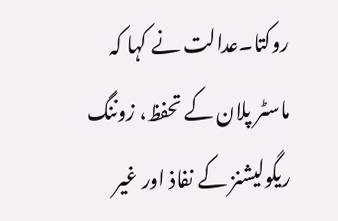روکتا۔عدالت نے کہا کہ ماسٹر پلان کے تحفظ، زوننگ ریگولیشنز کے نفاذ اور غیر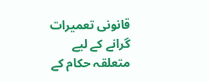قانونی تعمیرات گرانے کے لیے متعلقہ حکام کے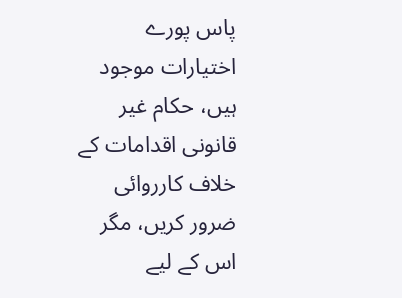پاس پورے اختیارات موجود ہیں، حکام غیر قانونی اقدامات کے خلاف کارروائی ضرور کریں، مگر اس کے لیے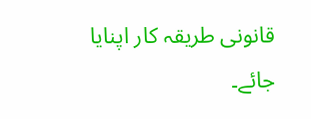قانونی طریقہ کار اپنایا جائے۔